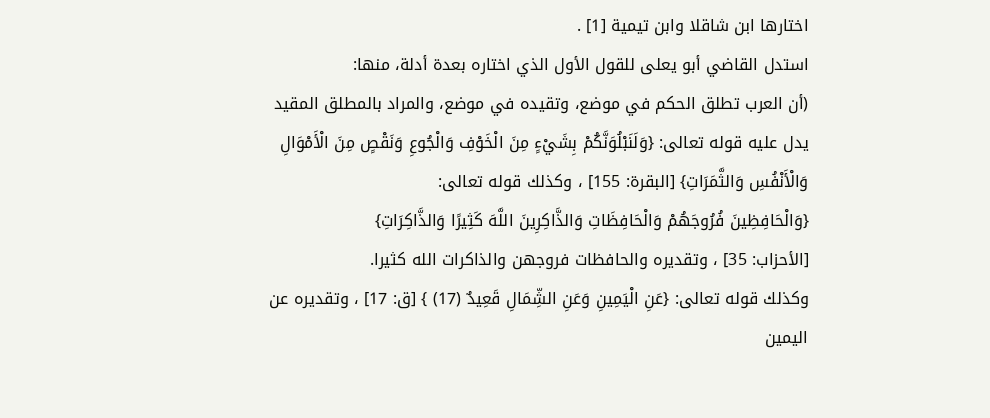اختارها ابن شاقلا وابن تيمية [1] .
استدل القاضي أبو يعلى للقول الأول الذي اختاره بعدة أدلة، منها:
(أن العرب تطلق الحكم في موضع، وتقيده في موضع، والمراد بالمطلق المقيد يدل عليه قوله تعالى: {وَلَنَبْلُوَنَّكُمْ بِشَيْءٍ مِنَ الْخَوْفِ وَالْجُوعِ وَنَقْصٍ مِنَ الْأَمْوَالِ وَالْأَنْفُسِ وَالثَّمَرَاتِ} [البقرة: 155] ، وكذلك قوله تعالى:
{وَالْحَافِظِينَ فُرُوجَهُمْ وَالْحَافِظَاتِ وَالذَّاكِرِينَ اللَّهَ كَثِيرًا وَالذَّاكِرَاتِ}
[الأحزاب: 35] ، وتقديره والحافظات فروجهن والذاكرات الله كثيرا.
وكذلك قوله تعالى: {عَنِ الْيَمِينِ وَعَنِ الشِّمَالِ قَعِيدٌ (17) } [ق: 17] ، وتقديره عن اليمين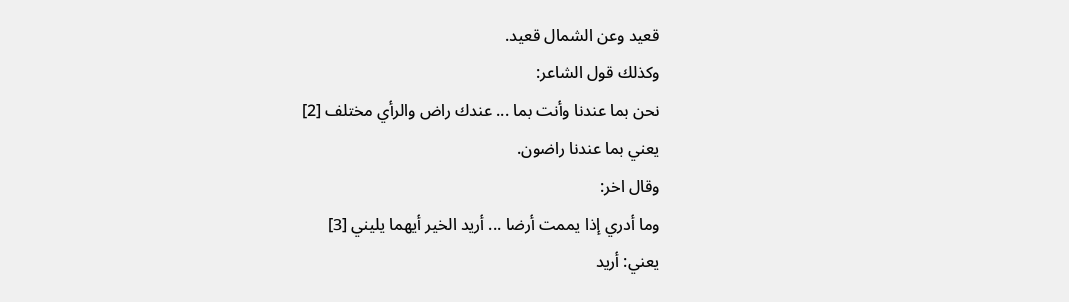قعيد وعن الشمال قعيد.
وكذلك قول الشاعر:
نحن بما عندنا وأنت بما ... عندك راض والرأي مختلف [2]
يعني بما عندنا راضون.
وقال اخر:
وما أدري إذا يممت أرضا ... أريد الخير أيهما يليني [3]
يعني: أريد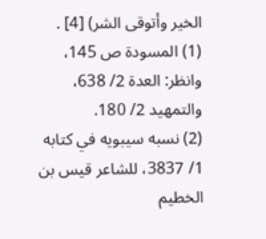الخير وأتوقى الشر) [4] .
(1) المسودة ص 145، وانظر: العدة 2/ 638، والتمهيد 2/ 180.
(2) نسبه سيبويه في كتابه 1/ 3837، للشاعر قيس بن الخطيم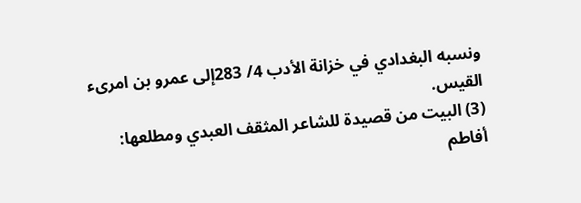ونسبه البغدادي في خزانة الأدب 4/ 283إلى عمرو بن امرىء القيس.
(3) البيت من قصيدة للشاعر المثقف العبدي ومطلعها: أفاطم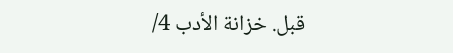قبل. خزانة الأدب 4/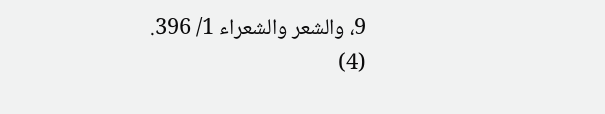9، والشعر والشعراء 1/ 396.
(4)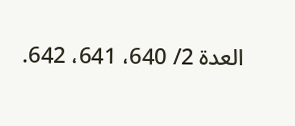العدة 2/ 640، 641، 642.